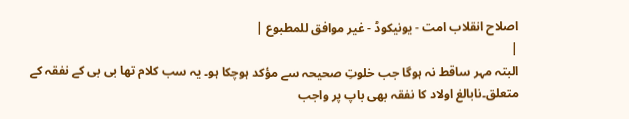اصلاح انقلاب امت - یونیکوڈ - غیر موافق للمطبوع |
|
البتہ مہر ساقط نہ ہوگا جب خلوتِ صحیحہ سے مؤکد ہوچکا ہو۔ یہ سب کلام تھا بی بی کے نفقہ کے متعلق۔نابالغ اولاد کا نفقہ بھی باپ پر واجب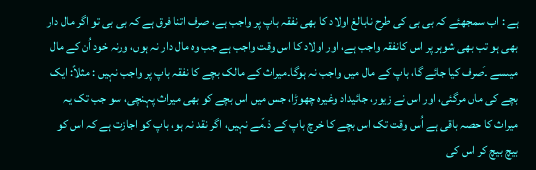ہے : اب سمجھئے کہ بی بی کی طرح نابالغ اولاد کا بھی نفقہ باپ پر واجب ہے، صرف اتنا فرق ہے کہ بی بی تو اگر مال دار بھی ہو تب بھی شوہر پر اس کانفقہ واجب ہے، اور اولاد کا اس وقت واجب ہے جب وہ مال دار نہ ہوں، ورنہ خود اُن کے مال میںسے ۔َصرف کیا جائے گا، باپ کے مال میں واجب نہ ہوگا۔میراث کے مالک بچے کا نفقہ باپ پر واجب نہیں : مثلاً: ایک بچے کی ماں مرگئی، اور اس نے زیور، جائیداد وغیرہ چھوڑا، جس میں اس بچے کو بھی میراث پہنچی، سو جب تک یہ میراث کا حصہ باقی ہے اُس وقت تک اس بچے کا خرچ باپ کے ذ۔ّمے نہیں، اگر نقد نہ ہو، باپ کو اجازت ہے کہ اس کو بیچ بیچ کر اس کی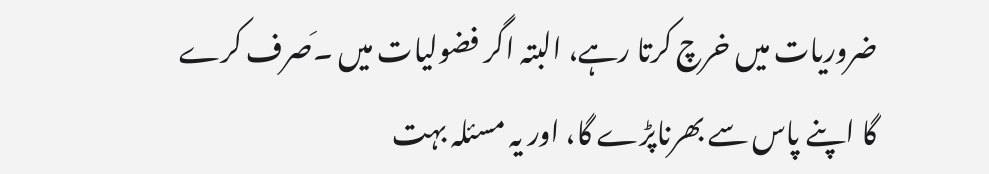ضروریات میں خرچ کرتا رہے، البتہ اگر فضولیات میں ۔َصرف کرے گا اپنے پاس سے بھرناپڑے گا، اور یہ مسئلہ بہت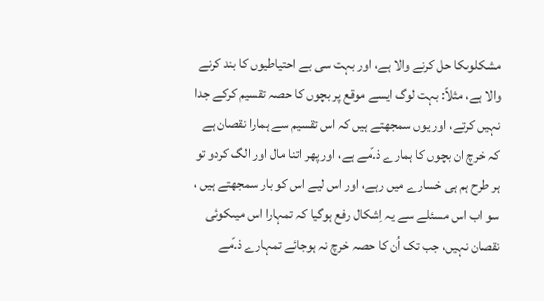مشکلوںکا حل کرنے والا ہے، اور بہت سی بے احتیاطیوں کا بند کرنے والا ہے، مثلاً: بہت لوگ ایسے موقع پر بچوں کا حصہ تقسیم کرکے جدا نہیں کرتے، اور یوں سمجھتے ہیں کہ اس تقسیم سے ہمارا نقصان ہے کہ خرچ ان بچوں کا ہمارے ذ۔ّمے ہے، اور پھر اتنا مال اور الگ کردو تو ہر طرح ہم ہی خسارے میں رہے، اور اس لیے اس کو بار سمجھتے ہیں ، سو اب اس مسئلے سے یہ اِشکال رفع ہوگیا کہ تمہارا اس میںکوئی نقصان نہیں، جب تک اُن کا حصہ خرچ نہ ہوجائے تمہارے ذ۔ّمے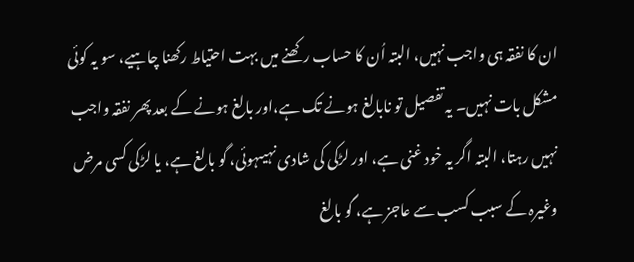ان کا نفقہ ہی واجب نہیں، البتہ اُن کا حساب رکھنے میں بہت احتیاط رکھنا چاہیے، سو یہ کوئی مشکل بات نہیں۔ یہ تفصیل تو نابالغ ہونے تک ہے،اور بالغ ہونے کے بعد پھر نفقہ واجب نہیں رہتا، البتہ اگر یہ خود غنی ہے، اور لڑکی کی شادی نہیںہوئی، گو بالغ ہے، یا لڑکی کسی مرض وغیرہ کے سبب کسب سے عاجز ہے، گو بالغ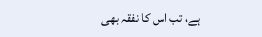ہے، تب اس کا نفقہ بھی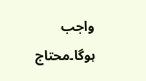واجب ہوگا۔محتاج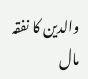والدین کا نفقہ مال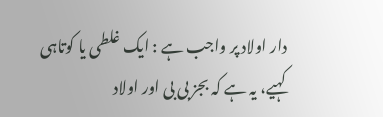دار اولاد پر واجب ہے : ایک غلطی یا کوتاہی کہیے، یہ ہے کہ بجز بی بی اور اولاد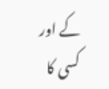کے اور کسی کا